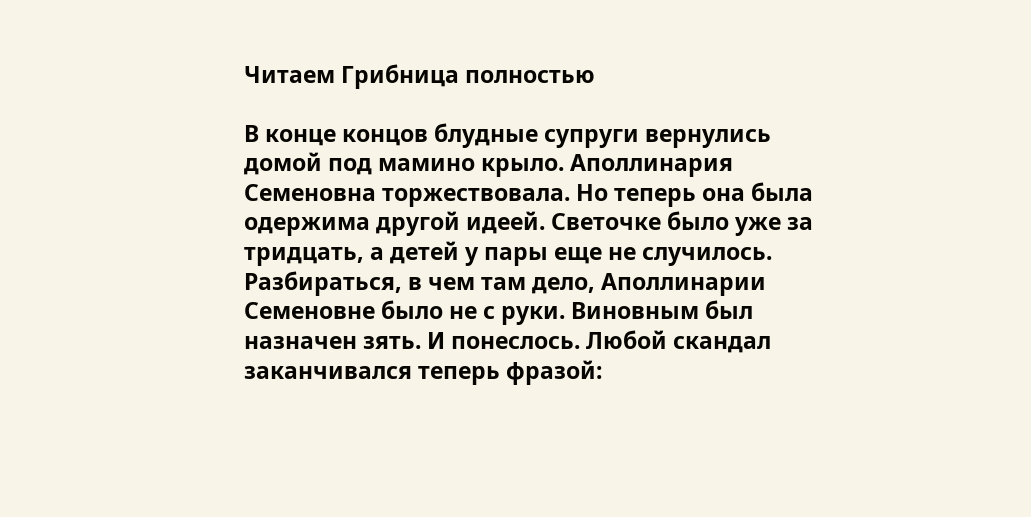Читаем Грибница полностью

В конце концов блудные супруги вернулись домой под мамино крыло. Аполлинария Семеновна торжествовала. Но теперь она была одержима другой идеей. Светочке было уже за тридцать, а детей у пары еще не случилось. Разбираться, в чем там дело, Аполлинарии Семеновне было не с руки. Виновным был назначен зять. И понеслось. Любой скандал заканчивался теперь фразой: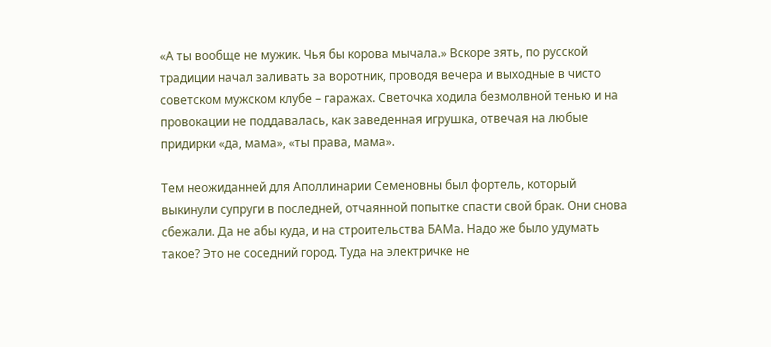«А ты вообще не мужик. Чья бы корова мычала.» Вскоре зять, по русской традиции начал заливать за воротник, проводя вечера и выходные в чисто советском мужском клубе – гаражах. Светочка ходила безмолвной тенью и на провокации не поддавалась, как заведенная игрушка, отвечая на любые придирки «да, мама», «ты права, мама».

Тем неожиданней для Аполлинарии Семеновны был фортель, который выкинули супруги в последней, отчаянной попытке спасти свой брак. Они снова сбежали. Да не абы куда, и на строительства БАМа. Надо же было удумать такое? Это не соседний город. Туда на электричке не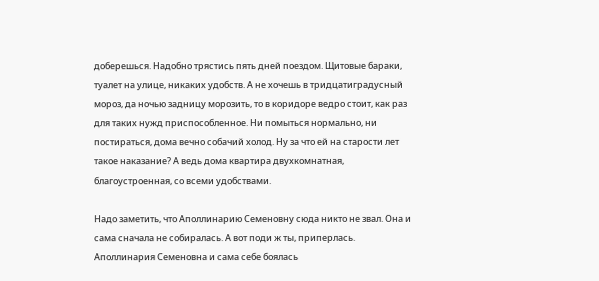доберешься. Надобно трястись пять дней поездом. Щитовые бараки, туалет на улице, никаких удобств. А не хочешь в тридцатиградусный мороз, да ночью задницу морозить, то в коридоре ведро стоит, как раз для таких нужд приспособленное. Ни помыться нормально, ни постираться, дома вечно собачий холод. Ну за что ей на старости лет такое наказание? А ведь дома квартира двухкомнатная, благоустроенная, со всеми удобствами.

Надо заметить, что Аполлинарию Семеновну сюда никто не звал. Она и сама сначала не собиралась. А вот поди ж ты, приперлась. Аполлинария Семеновна и сама себе боялась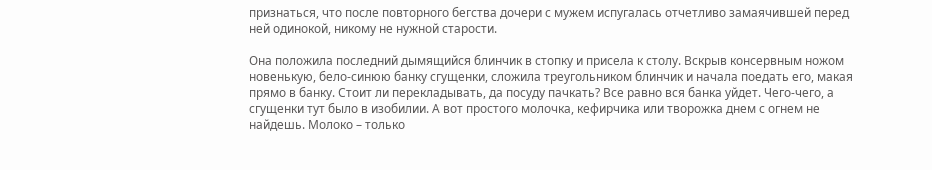признаться, что после повторного бегства дочери с мужем испугалась отчетливо замаячившей перед ней одинокой, никому не нужной старости.

Она положила последний дымящийся блинчик в стопку и присела к столу. Вскрыв консервным ножом новенькую, бело-синюю банку сгущенки, сложила треугольником блинчик и начала поедать его, макая прямо в банку. Стоит ли перекладывать, да посуду пачкать? Все равно вся банка уйдет. Чего-чего, а сгущенки тут было в изобилии. А вот простого молочка, кефирчика или творожка днем с огнем не найдешь. Молоко – только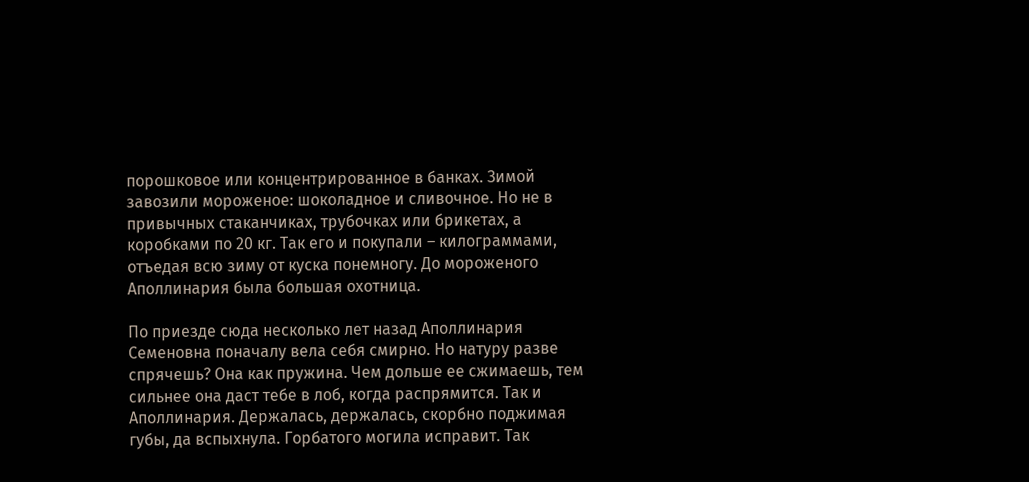порошковое или концентрированное в банках. Зимой завозили мороженое: шоколадное и сливочное. Но не в привычных стаканчиках, трубочках или брикетах, а коробками по 20 кг. Так его и покупали – килограммами, отъедая всю зиму от куска понемногу. До мороженого Аполлинария была большая охотница.

По приезде сюда несколько лет назад Аполлинария Семеновна поначалу вела себя смирно. Но натуру разве спрячешь? Она как пружина. Чем дольше ее сжимаешь, тем сильнее она даст тебе в лоб, когда распрямится. Так и Аполлинария. Держалась, держалась, скорбно поджимая губы, да вспыхнула. Горбатого могила исправит. Так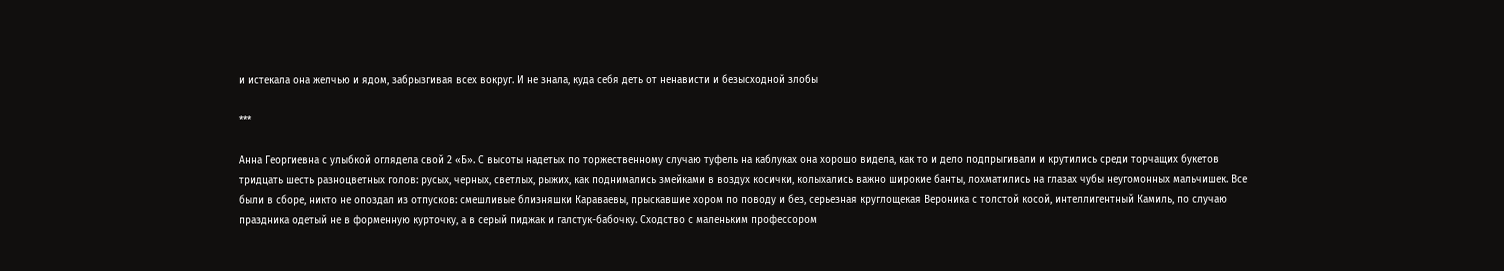и истекала она желчью и ядом, забрызгивая всех вокруг. И не знала, куда себя деть от ненависти и безысходной злобы

***

Анна Георгиевна с улыбкой оглядела свой 2 «Б». С высоты надетых по торжественному случаю туфель на каблуках она хорошо видела, как то и дело подпрыгивали и крутились среди торчащих букетов тридцать шесть разноцветных голов: русых, черных, светлых, рыжих, как поднимались змейками в воздух косички, колыхались важно широкие банты, лохматились на глазах чубы неугомонных мальчишек. Все были в сборе, никто не опоздал из отпусков: смешливые близняшки Караваевы, прыскавшие хором по поводу и без, серьезная круглощекая Вероника с толстой косой, интеллигентный Камиль, по случаю праздника одетый не в форменную курточку, а в серый пиджак и галстук-бабочку. Сходство с маленьким профессором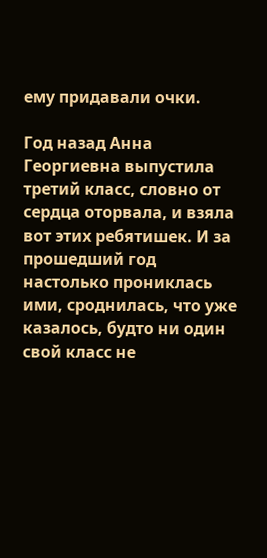ему придавали очки.

Год назад Анна Георгиевна выпустила третий класс, словно от сердца оторвала, и взяла вот этих ребятишек. И за прошедший год настолько прониклась ими, сроднилась, что уже казалось, будто ни один свой класс не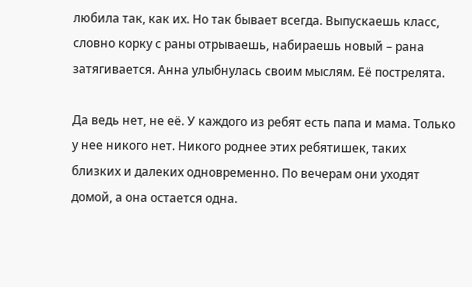любила так, как их. Но так бывает всегда. Выпускаешь класс, словно корку с раны отрываешь, набираешь новый – рана затягивается. Анна улыбнулась своим мыслям. Её пострелята.

Да ведь нет, не её. У каждого из ребят есть папа и мама. Только у нее никого нет. Никого роднее этих ребятишек, таких близких и далеких одновременно. По вечерам они уходят домой, а она остается одна.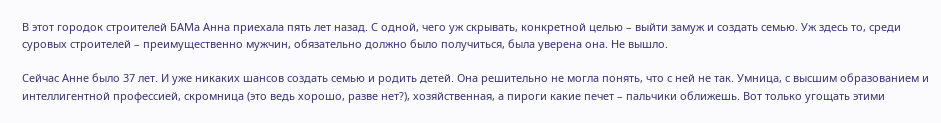В этот городок строителей БАМа Анна приехала пять лет назад. С одной, чего уж скрывать, конкретной целью – выйти замуж и создать семью. Уж здесь то, среди суровых строителей – преимущественно мужчин, обязательно должно было получиться, была уверена она. Не вышло.

Сейчас Анне было 37 лет. И уже никаких шансов создать семью и родить детей. Она решительно не могла понять, что с ней не так. Умница, с высшим образованием и интеллигентной профессией, скромница (это ведь хорошо, разве нет?), хозяйственная, а пироги какие печет – пальчики оближешь. Вот только угощать этими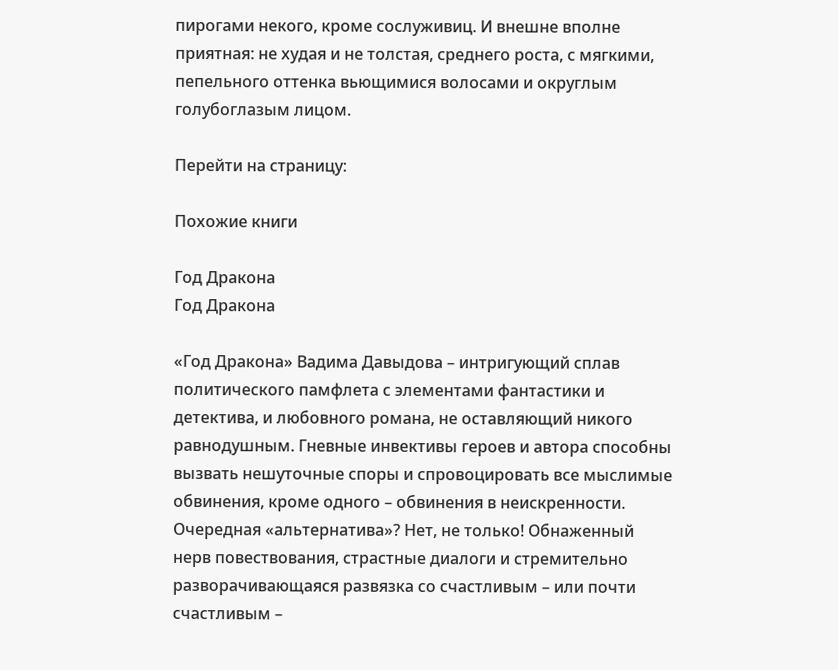пирогами некого, кроме сослуживиц. И внешне вполне приятная: не худая и не толстая, среднего роста, с мягкими, пепельного оттенка вьющимися волосами и округлым голубоглазым лицом.

Перейти на страницу:

Похожие книги

Год Дракона
Год Дракона

«Год Дракона» Вадима Давыдова – интригующий сплав политического памфлета с элементами фантастики и детектива, и любовного романа, не оставляющий никого равнодушным. Гневные инвективы героев и автора способны вызвать нешуточные споры и спровоцировать все мыслимые обвинения, кроме одного – обвинения в неискренности. Очередная «альтернатива»? Нет, не только! Обнаженный нерв повествования, страстные диалоги и стремительно разворачивающаяся развязка со счастливым – или почти счастливым –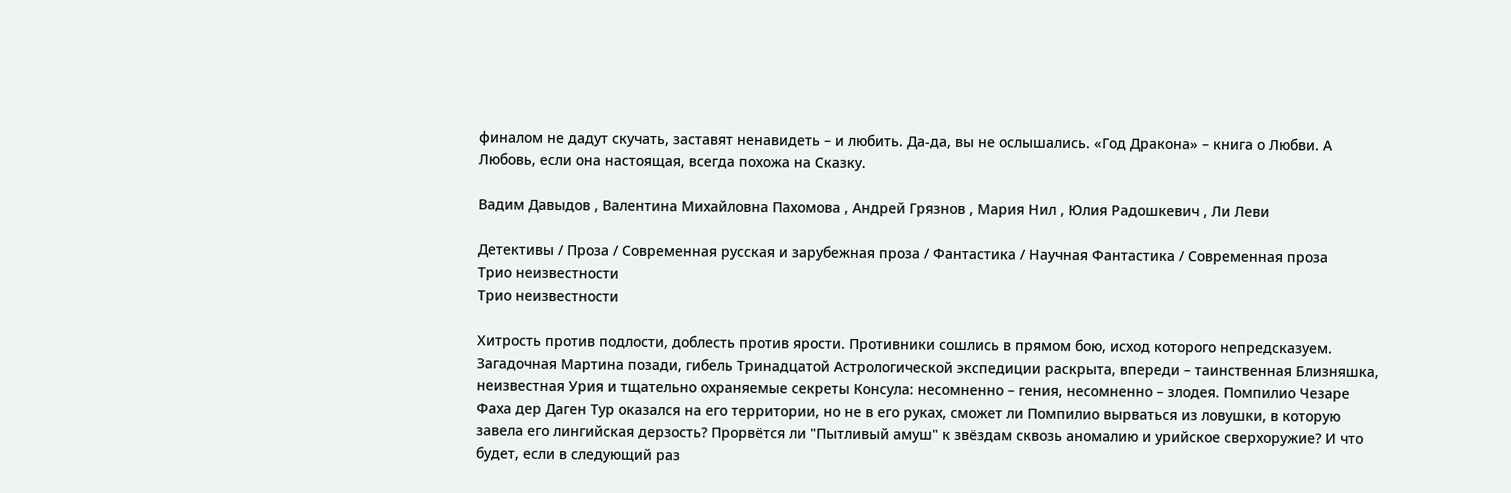финалом не дадут скучать, заставят ненавидеть – и любить. Да-да, вы не ослышались. «Год Дракона» – книга о Любви. А Любовь, если она настоящая, всегда похожа на Сказку.

Вадим Давыдов , Валентина Михайловна Пахомова , Андрей Грязнов , Мария Нил , Юлия Радошкевич , Ли Леви

Детективы / Проза / Современная русская и зарубежная проза / Фантастика / Научная Фантастика / Современная проза
Трио неизвестности
Трио неизвестности

Хитрость против подлости, доблесть против ярости. Противники сошлись в прямом бою, исход которого непредсказуем. Загадочная Мартина позади, гибель Тринадцатой Астрологической экспедиции раскрыта, впереди – таинственная Близняшка, неизвестная Урия и тщательно охраняемые секреты Консула: несомненно – гения, несомненно – злодея. Помпилио Чезаре Фаха дер Даген Тур оказался на его территории, но не в его руках, сможет ли Помпилио вырваться из ловушки, в которую завела его лингийская дерзость? Прорвётся ли "Пытливый амуш" к звёздам сквозь аномалию и урийское сверхоружие? И что будет, если в следующий раз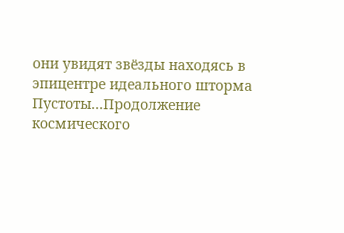они увидят звёзды находясь в эпицентре идеального шторма Пустоты…Продолжение космического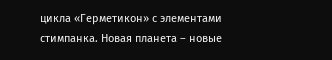цикла «Герметикон» с элементами стимпанка. Новая планета – новые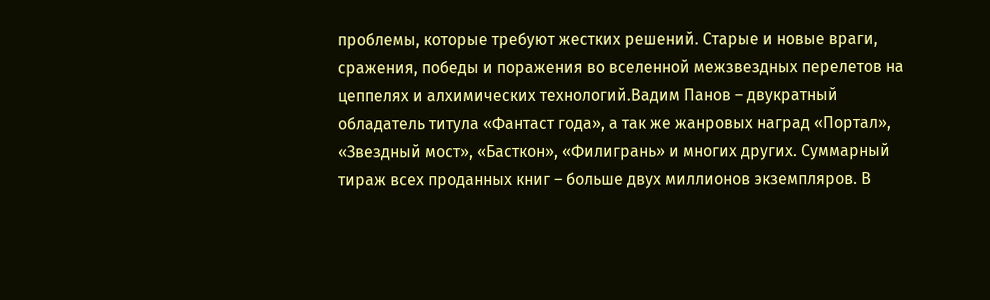проблемы, которые требуют жестких решений. Старые и новые враги, сражения, победы и поражения во вселенной межзвездных перелетов на цеппелях и алхимических технологий.Вадим Панов – двукратный обладатель титула «Фантаст года», а так же жанровых наград «Портал», «Звездный мост», «Басткон», «Филигрань» и многих других. Суммарный тираж всех проданных книг – больше двух миллионов экземпляров. В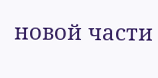новой части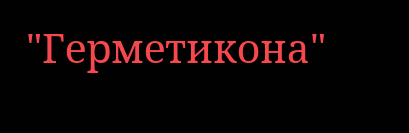"Герметикона"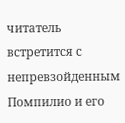читатель встретится с непревзойденным Помпилио и его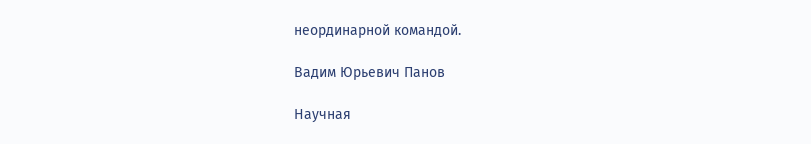неординарной командой.

Вадим Юрьевич Панов

Научная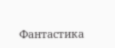Фантастика